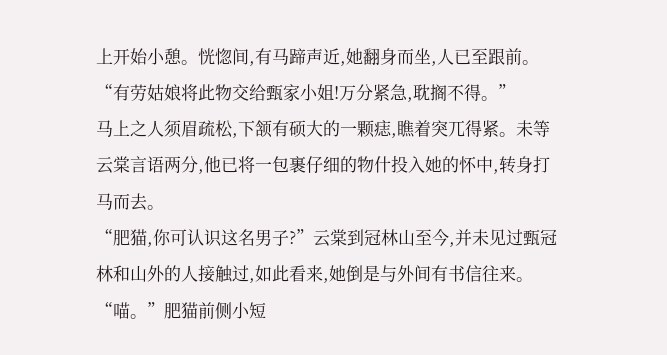上开始小憩。恍惚间,有马蹄声近,她翻身而坐,人已至跟前。
“有劳姑娘将此物交给甄家小姐!万分紧急,耽搁不得。”
马上之人须眉疏松,下颔有硕大的一颗痣,瞧着突兀得紧。未等云棠言语两分,他已将一包裹仔细的物什投入她的怀中,转身打马而去。
“肥猫,你可认识这名男子?”云棠到冠林山至今,并未见过甄冠林和山外的人接触过,如此看来,她倒是与外间有书信往来。
“喵。”肥猫前侧小短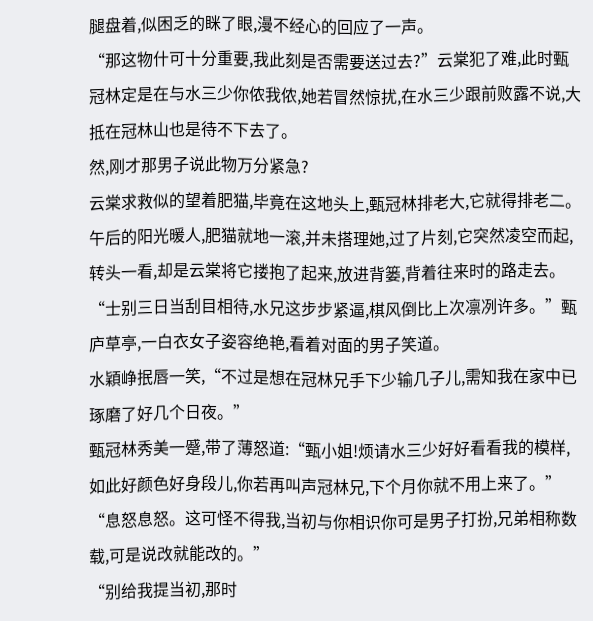腿盘着,似困乏的眯了眼,漫不经心的回应了一声。
“那这物什可十分重要,我此刻是否需要送过去?”云棠犯了难,此时甄冠林定是在与水三少你侬我侬,她若冒然惊扰,在水三少跟前败露不说,大抵在冠林山也是待不下去了。
然,刚才那男子说此物万分紧急?
云棠求救似的望着肥猫,毕竟在这地头上,甄冠林排老大,它就得排老二。
午后的阳光暖人,肥猫就地一滚,并未搭理她,过了片刻,它突然凌空而起,转头一看,却是云棠将它搂抱了起来,放进背篓,背着往来时的路走去。
“士别三日当刮目相待,水兄这步步紧逼,棋风倒比上次凛冽许多。”甄庐草亭,一白衣女子姿容绝艳,看着对面的男子笑道。
水穎峥抿唇一笑,“不过是想在冠林兄手下少输几子儿,需知我在家中已琢磨了好几个日夜。”
甄冠林秀美一蹙,带了薄怒道:“甄小姐!烦请水三少好好看看我的模样,如此好颜色好身段儿,你若再叫声冠林兄,下个月你就不用上来了。”
“息怒息怒。这可怪不得我,当初与你相识你可是男子打扮,兄弟相称数载,可是说改就能改的。”
“别给我提当初,那时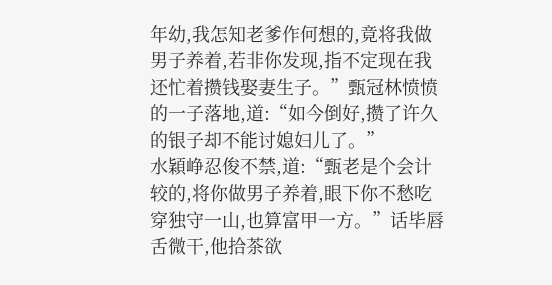年幼,我怎知老爹作何想的,竟将我做男子养着,若非你发现,指不定现在我还忙着攒钱娶妻生子。”甄冠林愤愤的一子落地,道:“如今倒好,攒了许久的银子却不能讨媳妇儿了。”
水穎峥忍俊不禁,道:“甄老是个会计较的,将你做男子养着,眼下你不愁吃穿独守一山,也算富甲一方。”话毕唇舌微干,他拾茶欲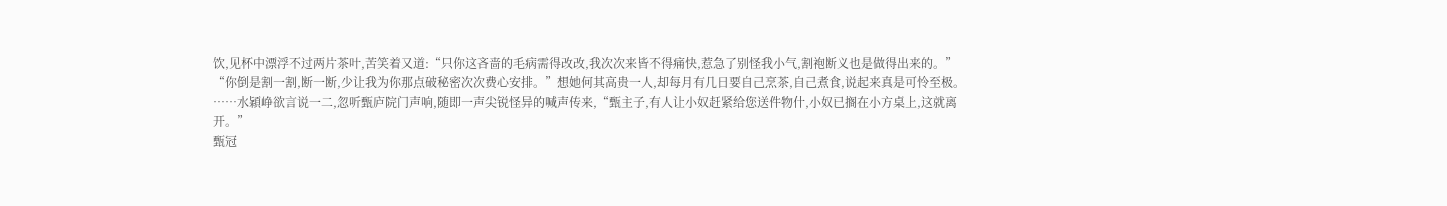饮,见杯中漂浮不过两片茶叶,苦笑着又道:“只你这吝啬的毛病需得改改,我次次来皆不得痛快,惹急了别怪我小气,割袍断义也是做得出来的。”
“你倒是割一割,断一断,少让我为你那点破秘密次次费心安排。”想她何其高贵一人,却每月有几日要自己烹茶,自己煮食,说起来真是可怜至极。
……水穎峥欲言说一二,忽听甄庐院门声响,随即一声尖锐怪异的喊声传来,“甄主子,有人让小奴赶紧给您送件物什,小奴已搁在小方桌上,这就离开。”
甄冠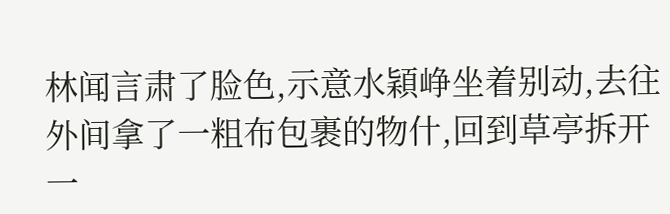林闻言肃了脸色,示意水穎峥坐着别动,去往外间拿了一粗布包裹的物什,回到草亭拆开一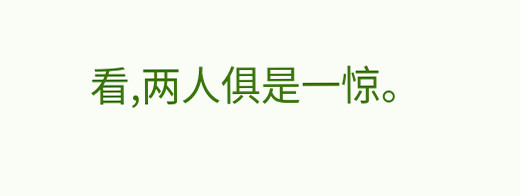看,两人俱是一惊。